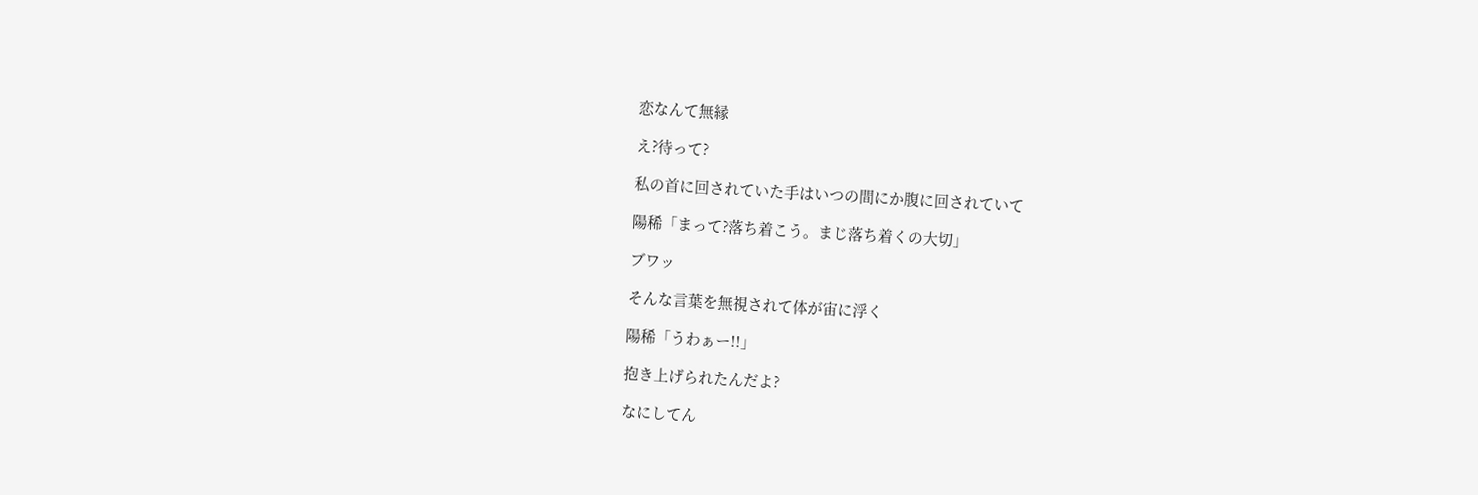恋なんて無縁

え?待って?

私の首に回されていた手はいつの間にか腹に回されていて

陽稀「まって?落ち着こう。まじ落ち着くの大切」

ブワッ

そんな言葉を無視されて体が宙に浮く

陽稀「うわぁー!!」

抱き上げられたんだよ?

なにしてん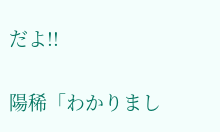だよ!!

陽稀「わかりまし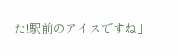た!駅前のアイスですね」